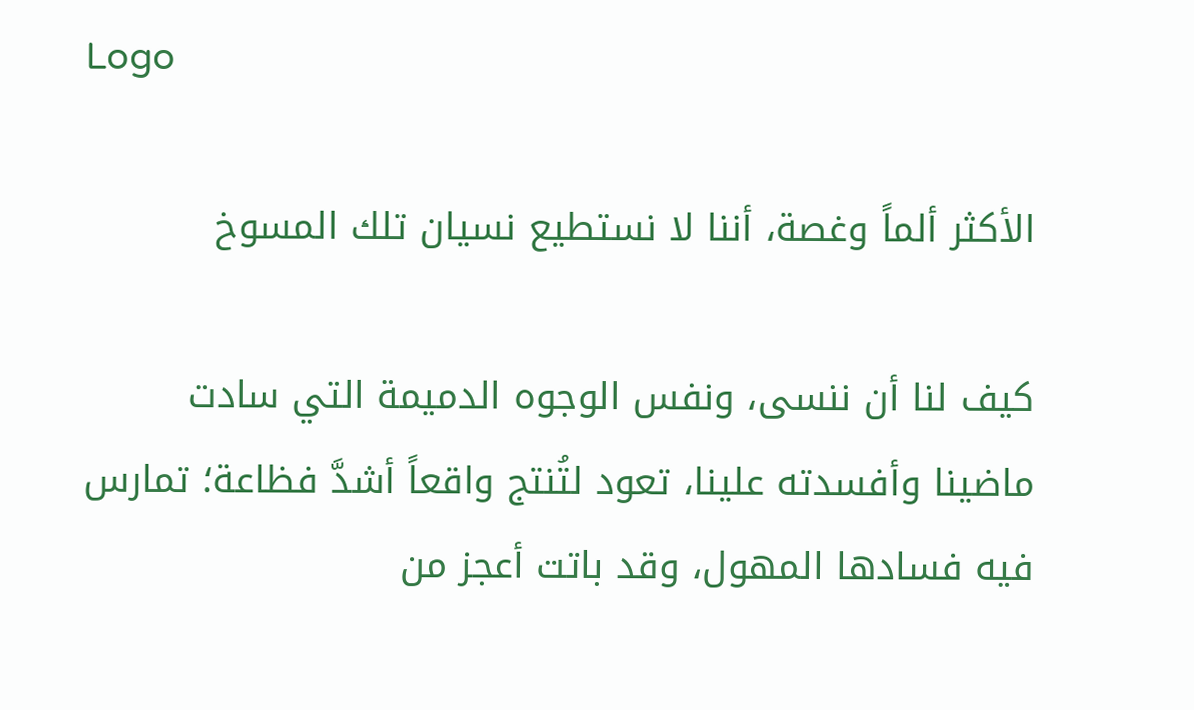Logo

الأكثر ألماً وغصة، أننا لا نستطيع نسيان تلك المسوخ

كيف لنا أن ننسى، ونفس الوجوه الدميمة التي سادت ماضينا وأفسدته علينا، تعود لتُنتج واقعاً أشدَّ فظاعة؛ تمارس فيه فسادها المهول، وقد باتت أعجز من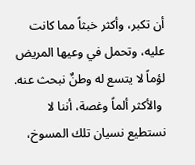أن تكبر، وأكثر خبثاً مما كانت عليه، وتحمل في وعيها المريض لؤماً لا يتسع له وطنٌ نبحث عنه.
 والأكثر ألماً وغصة، أننا لا نستطيع نسيان تلك المسوخ،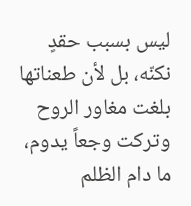ليس بسبب حقدٍ نكنّه، بل لأن طعناتها بلغت مغاور الروح وتركت وجعاً يدوم، ما دام الظلم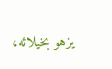يزهو بخيلائه،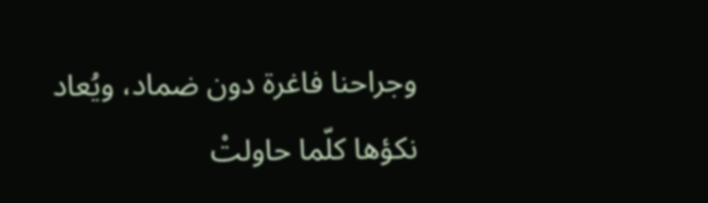وجراحنا فاغرة دون ضماد، ويُعاد نكؤها كلّما حاولتْ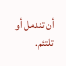أن تندمل أو تلتئم.